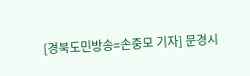[경북도민방송=손중모 기자] 문경시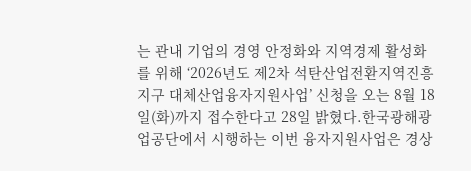는 관내 기업의 경영 안정화와 지역경제 활성화를 위해 ‘2026년도 제2차 석탄산업전환지역진흥지구 대체산업융자지원사업’ 신청을 오는 8월 18일(화)까지 접수한다고 28일 밝혔다.한국광해광업공단에서 시행하는 이번 융자지원사업은 경상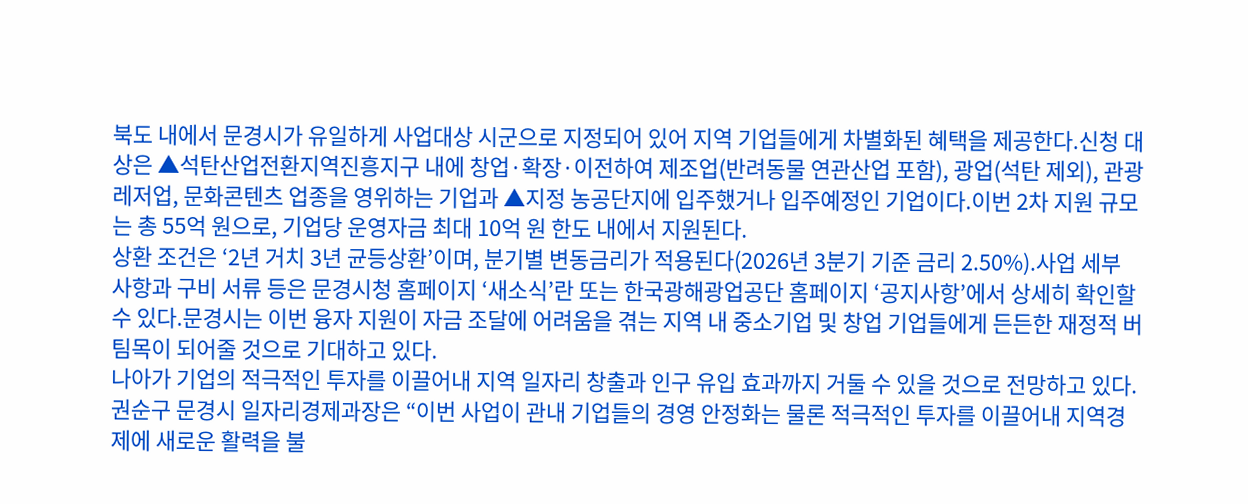북도 내에서 문경시가 유일하게 사업대상 시군으로 지정되어 있어 지역 기업들에게 차별화된 혜택을 제공한다.신청 대상은 ▲석탄산업전환지역진흥지구 내에 창업·확장·이전하여 제조업(반려동물 연관산업 포함), 광업(석탄 제외), 관광레저업, 문화콘텐츠 업종을 영위하는 기업과 ▲지정 농공단지에 입주했거나 입주예정인 기업이다.이번 2차 지원 규모는 총 55억 원으로, 기업당 운영자금 최대 10억 원 한도 내에서 지원된다.
상환 조건은 ‘2년 거치 3년 균등상환’이며, 분기별 변동금리가 적용된다(2026년 3분기 기준 금리 2.50%).사업 세부 사항과 구비 서류 등은 문경시청 홈페이지 ‘새소식’란 또는 한국광해광업공단 홈페이지 ‘공지사항’에서 상세히 확인할 수 있다.문경시는 이번 융자 지원이 자금 조달에 어려움을 겪는 지역 내 중소기업 및 창업 기업들에게 든든한 재정적 버팀목이 되어줄 것으로 기대하고 있다.
나아가 기업의 적극적인 투자를 이끌어내 지역 일자리 창출과 인구 유입 효과까지 거둘 수 있을 것으로 전망하고 있다.권순구 문경시 일자리경제과장은 “이번 사업이 관내 기업들의 경영 안정화는 물론 적극적인 투자를 이끌어내 지역경제에 새로운 활력을 불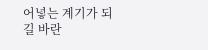어넣는 계기가 되길 바란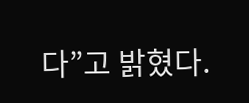다”고 밝혔다.